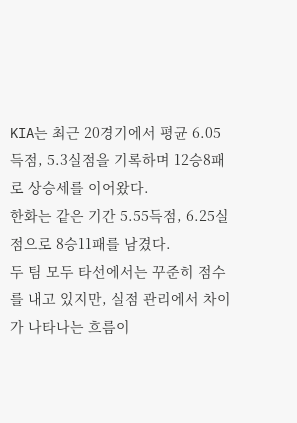KIA는 최근 20경기에서 평균 6.05득점, 5.3실점을 기록하며 12승8패로 상승세를 이어왔다.
한화는 같은 기간 5.55득점, 6.25실점으로 8승11패를 남겼다.
두 팀 모두 타선에서는 꾸준히 점수를 내고 있지만, 실점 관리에서 차이가 나타나는 흐름이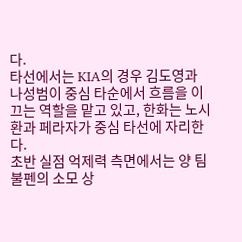다.
타선에서는 KIA의 경우 김도영과 나성범이 중심 타순에서 흐름을 이끄는 역할을 맡고 있고, 한화는 노시환과 페라자가 중심 타선에 자리한다.
초반 실점 억제력 측면에서는 양 팀 불펜의 소모 상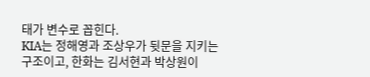태가 변수로 꼽힌다.
KIA는 정해영과 조상우가 뒷문을 지키는 구조이고, 한화는 김서현과 박상원이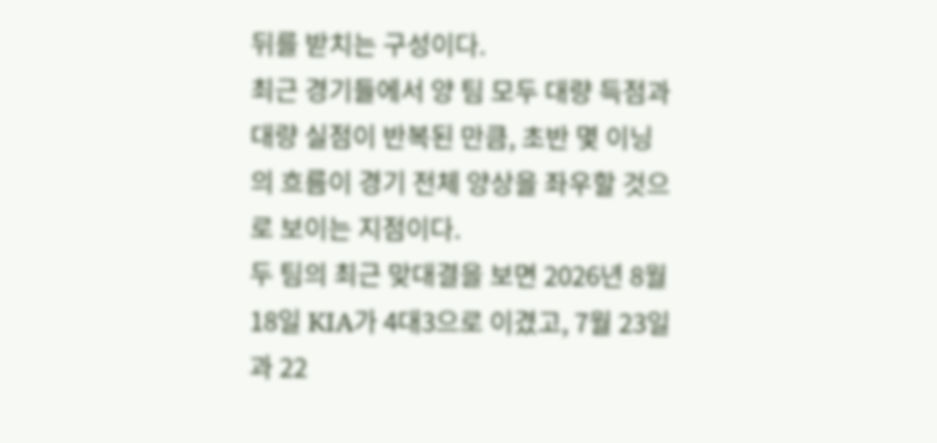뒤를 받치는 구성이다.
최근 경기들에서 양 팀 모두 대량 득점과 대량 실점이 반복된 만큼, 초반 몇 이닝의 흐름이 경기 전체 양상을 좌우할 것으로 보이는 지점이다.
두 팀의 최근 맞대결을 보면 2026년 8월 18일 KIA가 4대3으로 이겼고, 7월 23일과 22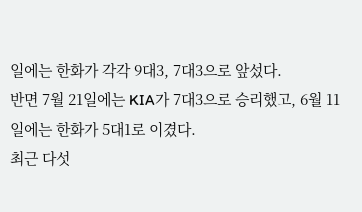일에는 한화가 각각 9대3, 7대3으로 앞섰다.
반면 7월 21일에는 KIA가 7대3으로 승리했고, 6월 11일에는 한화가 5대1로 이겼다.
최근 다섯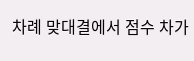차례 맞대결에서 점수 차가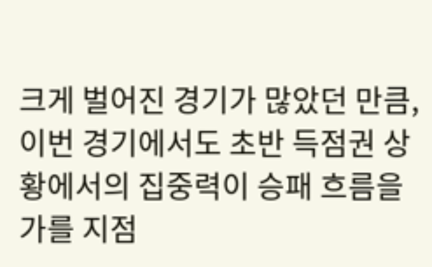크게 벌어진 경기가 많았던 만큼, 이번 경기에서도 초반 득점권 상황에서의 집중력이 승패 흐름을 가를 지점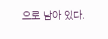으로 남아 있다.